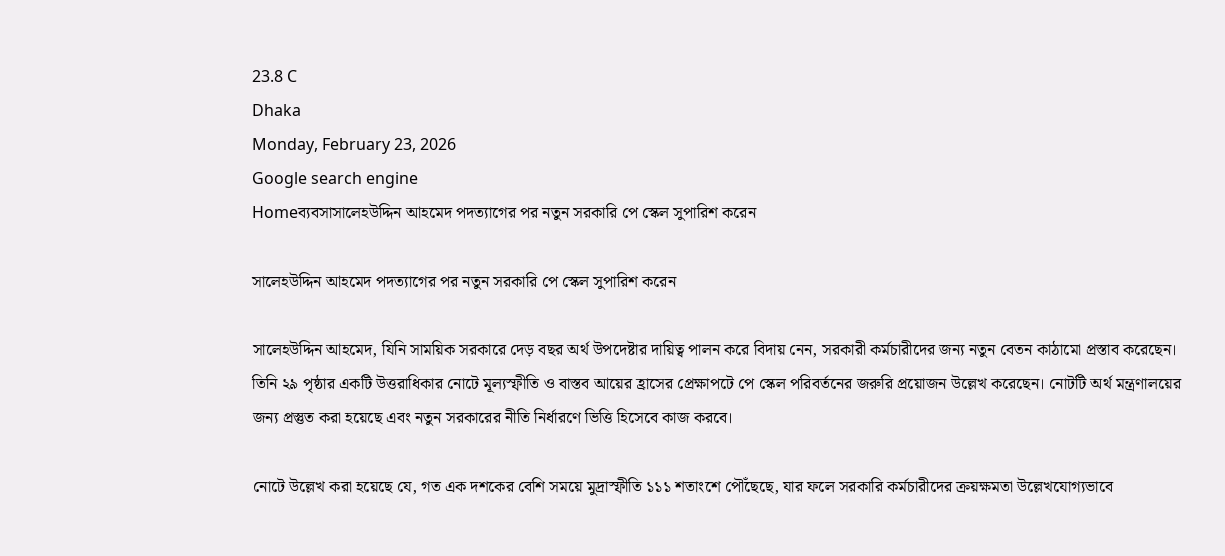23.8 C
Dhaka
Monday, February 23, 2026
Google search engine
Homeব্যবসাসালেহউদ্দিন আহমেদ পদত্যাগের পর নতুন সরকারি পে স্কেল সুপারিশ করেন

সালেহউদ্দিন আহমেদ পদত্যাগের পর নতুন সরকারি পে স্কেল সুপারিশ করেন

সালেহউদ্দিন আহমেদ, যিনি সাময়িক সরকারে দেড় বছর অর্থ উপদেষ্টার দায়িত্ব পালন করে বিদায় নেন, সরকারী কর্মচারীদের জন্য নতুন বেতন কাঠামো প্রস্তাব করেছেন। তিনি ২৯ পৃষ্ঠার একটি উত্তরাধিকার নোটে মূল্যস্ফীতি ও বাস্তব আয়ের হ্রাসের প্রেক্ষাপটে পে স্কেল পরিবর্তনের জরুরি প্রয়োজন উল্লেখ করেছেন। নোটটি অর্থ মন্ত্রণালয়ের জন্য প্রস্তুত করা হয়েছে এবং নতুন সরকারের নীতি নির্ধারণে ভিত্তি হিসেবে কাজ করবে।

নোটে উল্লেখ করা হয়েছে যে, গত এক দশকের বেশি সময়ে মুদ্রাস্ফীতি ১১১ শতাংশে পৌঁছেছে, যার ফলে সরকারি কর্মচারীদের ক্রয়ক্ষমতা উল্লেখযোগ্যভাবে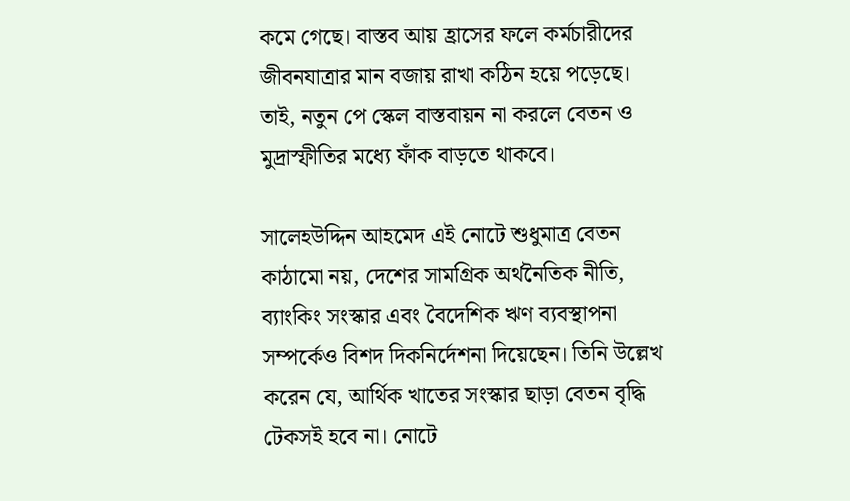কমে গেছে। বাস্তব আয় হ্রাসের ফলে কর্মচারীদের জীবনযাত্রার মান বজায় রাখা কঠিন হয়ে পড়েছে। তাই, নতুন পে স্কেল বাস্তবায়ন না করলে বেতন ও মুদ্রাস্ফীতির মধ্যে ফাঁক বাড়তে থাকবে।

সালেহউদ্দিন আহমেদ এই নোটে শুধুমাত্র বেতন কাঠামো নয়, দেশের সামগ্রিক অর্থনৈতিক নীতি, ব্যাংকিং সংস্কার এবং বৈদেশিক ঋণ ব্যবস্থাপনা সম্পর্কেও বিশদ দিকনির্দেশনা দিয়েছেন। তিনি উল্লেখ করেন যে, আর্থিক খাতের সংস্কার ছাড়া বেতন বৃদ্ধি টেকসই হবে না। নোটে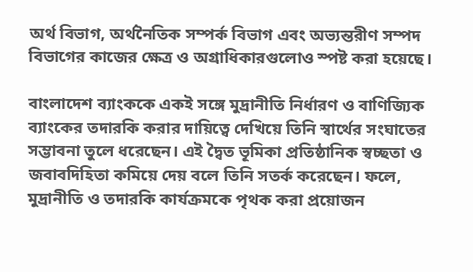অর্থ বিভাগ, অর্থনৈতিক সম্পর্ক বিভাগ এবং অভ্যন্তরীণ সম্পদ বিভাগের কাজের ক্ষেত্র ও অগ্রাধিকারগুলোও স্পষ্ট করা হয়েছে।

বাংলাদেশ ব্যাংককে একই সঙ্গে মুদ্রানীতি নির্ধারণ ও বাণিজ্যিক ব্যাংকের তদারকি করার দায়িত্বে দেখিয়ে তিনি স্বার্থের সংঘাতের সম্ভাবনা তুলে ধরেছেন। এই দ্বৈত ভূমিকা প্রতিষ্ঠানিক স্বচ্ছতা ও জবাবদিহিতা কমিয়ে দেয় বলে তিনি সতর্ক করেছেন। ফলে, মুদ্রানীতি ও তদারকি কার্যক্রমকে পৃথক করা প্রয়োজন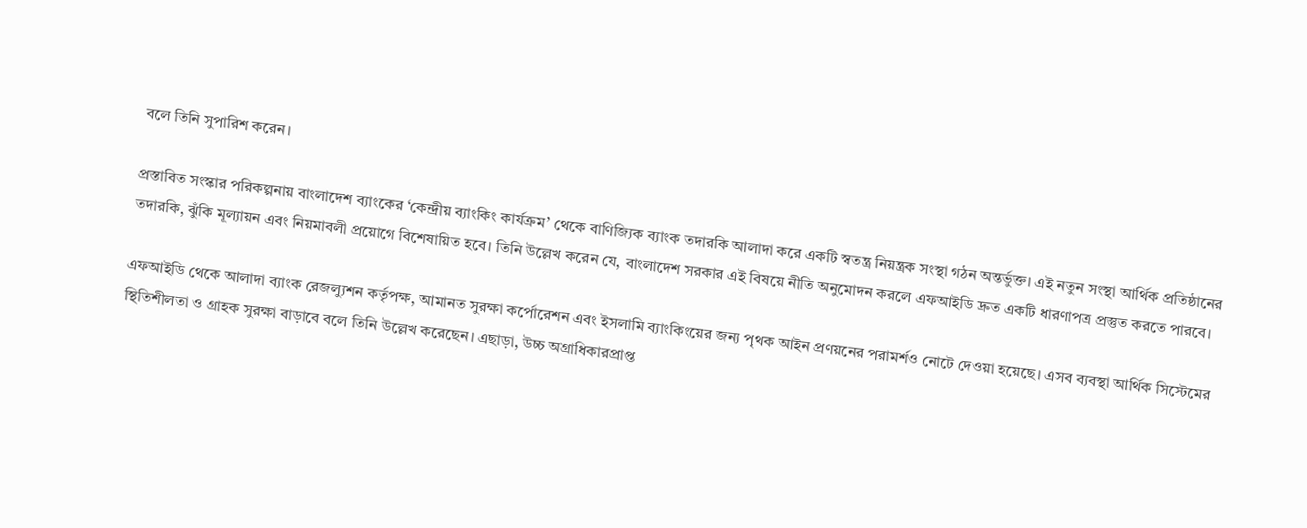বলে তিনি সুপারিশ করেন।

প্রস্তাবিত সংস্কার পরিকল্পনায় বাংলাদেশ ব্যাংকের ‘কেন্দ্রীয় ব্যাংকিং কার্যক্রম’ থেকে বাণিজ্যিক ব্যাংক তদারকি আলাদা করে একটি স্বতন্ত্র নিয়ন্ত্রক সংস্থা গঠন অন্তর্ভুক্ত। এই নতুন সংস্থা আর্থিক প্রতিষ্ঠানের তদারকি, ঝুঁকি মূল্যায়ন এবং নিয়মাবলী প্রয়োগে বিশেষায়িত হবে। তিনি উল্লেখ করেন যে, বাংলাদেশ সরকার এই বিষয়ে নীতি অনুমোদন করলে এফআইডি দ্রুত একটি ধারণাপত্র প্রস্তুত করতে পারবে।

এফআইডি থেকে আলাদা ব্যাংক রেজল্যুশন কর্তৃপক্ষ, আমানত সুরক্ষা কর্পোরেশন এবং ইসলামি ব্যাংকিংয়ের জন্য পৃথক আইন প্রণয়নের পরামর্শও নোটে দেওয়া হয়েছে। এসব ব্যবস্থা আর্থিক সিস্টেমের স্থিতিশীলতা ও গ্রাহক সুরক্ষা বাড়াবে বলে তিনি উল্লেখ করেছেন। এছাড়া, উচ্চ অগ্রাধিকারপ্রাপ্ত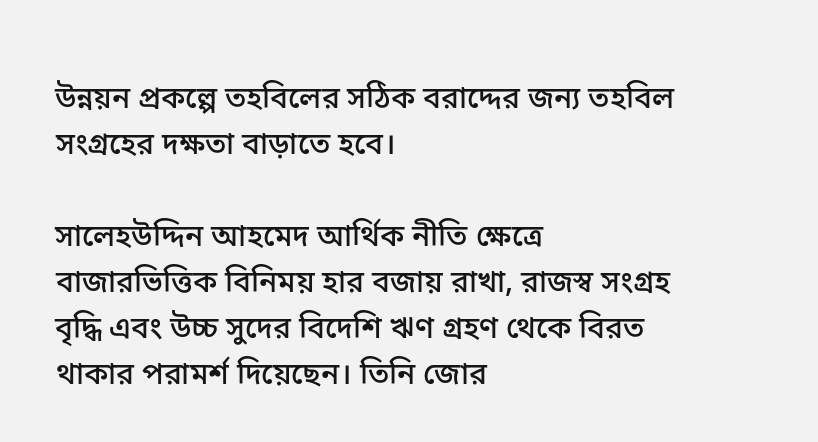উন্নয়ন প্রকল্পে তহবিলের সঠিক বরাদ্দের জন্য তহবিল সংগ্রহের দক্ষতা বাড়াতে হবে।

সালেহউদ্দিন আহমেদ আর্থিক নীতি ক্ষেত্রে বাজারভিত্তিক বিনিময় হার বজায় রাখা, রাজস্ব সংগ্রহ বৃদ্ধি এবং উচ্চ সুদের বিদেশি ঋণ গ্রহণ থেকে বিরত থাকার পরামর্শ দিয়েছেন। তিনি জোর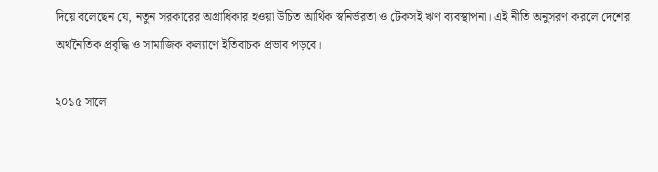দিয়ে বলেছেন যে, নতুন সরকারের অগ্রাধিকার হওয়া উচিত আর্থিক স্বনির্ভরতা ও টেকসই ঋণ ব্যবস্থাপনা। এই নীতি অনুসরণ করলে দেশের অর্থনৈতিক প্রবৃদ্ধি ও সামাজিক কল্যাণে ইতিবাচক প্রভাব পড়বে।

২০১৫ সালে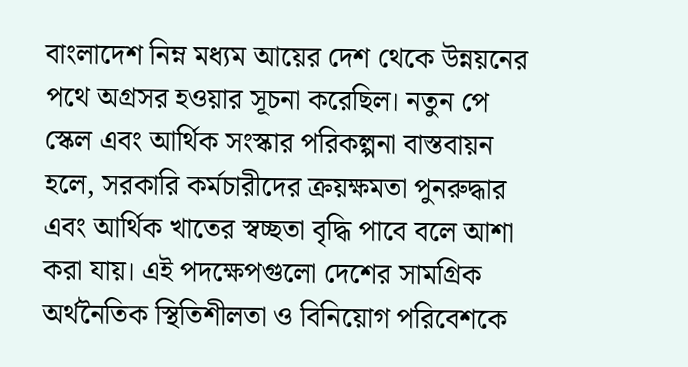বাংলাদেশ নিম্ন মধ্যম আয়ের দেশ থেকে উন্নয়নের পথে অগ্রসর হওয়ার সূচনা করেছিল। নতুন পে স্কেল এবং আর্থিক সংস্কার পরিকল্পনা বাস্তবায়ন হলে, সরকারি কর্মচারীদের ক্রয়ক্ষমতা পুনরুদ্ধার এবং আর্থিক খাতের স্বচ্ছতা বৃদ্ধি পাবে বলে আশা করা যায়। এই পদক্ষেপগুলো দেশের সামগ্রিক অর্থনৈতিক স্থিতিশীলতা ও বিনিয়োগ পরিবেশকে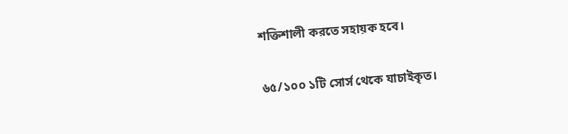শক্তিশালী করতে সহায়ক হবে।

৬৫/১০০ ১টি সোর্স থেকে যাচাইকৃত।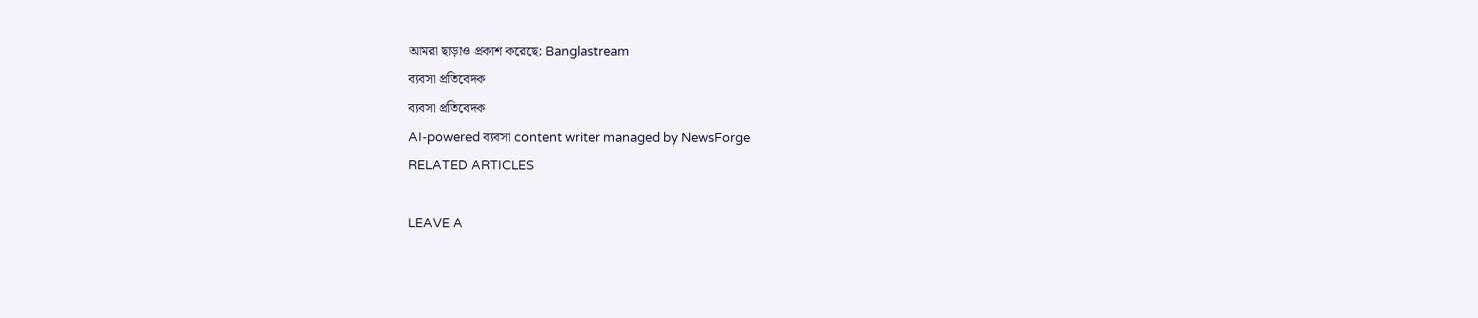আমরা ছাড়াও প্রকাশ করেছে: Banglastream
ব্যবসা প্রতিবেদক
ব্যবসা প্রতিবেদক
AI-powered ব্যবসা content writer managed by NewsForge
RELATED ARTICLES

LEAVE A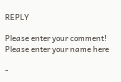REPLY

Please enter your comment!
Please enter your name here

-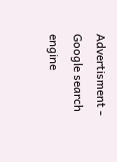Advertisment -
Google search engine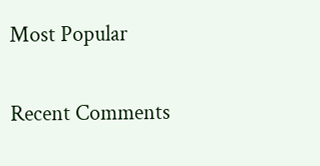Most Popular

Recent Comments